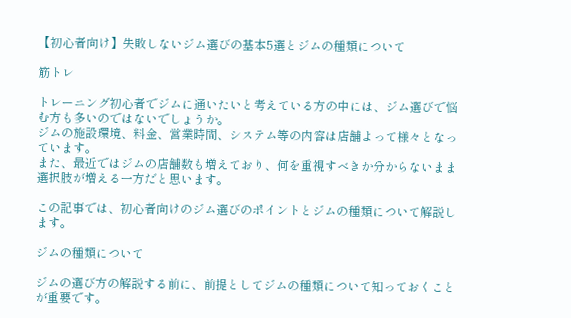【初心者向け】失敗しないジム選びの基本5選とジムの種類について

筋トレ

トレーニング初心者でジムに通いたいと考えている方の中には、ジム選びで悩む方も多いのではないでしょうか。
ジムの施設環境、料金、営業時間、システム等の内容は店舗よって様々となっています。
また、最近ではジムの店舗数も増えており、何を重視すべきか分からないまま選択肢が増える一方だと思います。

この記事では、初心者向けのジム選びのポイントとジムの種類について解説します。

ジムの種類について

ジムの選び方の解説する前に、前提としてジムの種類について知っておくことが重要です。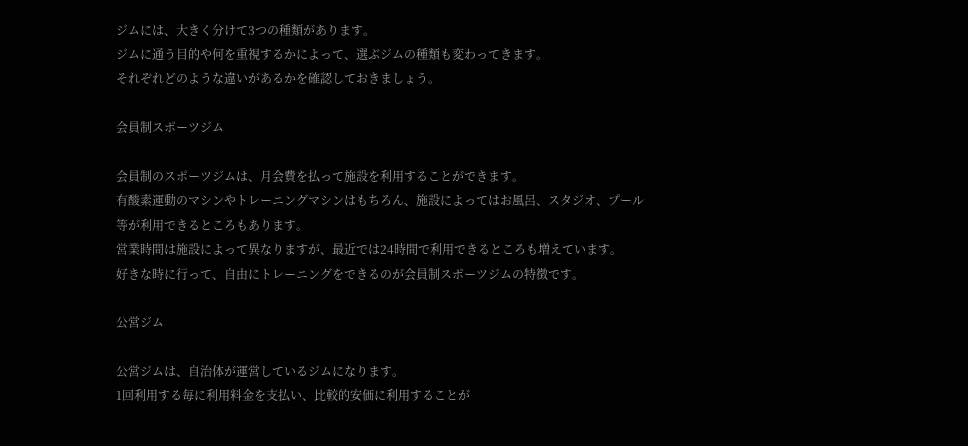ジムには、大きく分けて3つの種類があります。
ジムに通う目的や何を重視するかによって、選ぶジムの種類も変わってきます。
それぞれどのような違いがあるかを確認しておきましょう。

会員制スポーツジム

会員制のスポーツジムは、月会費を払って施設を利用することができます。
有酸素運動のマシンやトレーニングマシンはもちろん、施設によってはお風呂、スタジオ、プール等が利用できるところもあります。
営業時間は施設によって異なりますが、最近では24時間で利用できるところも増えています。
好きな時に行って、自由にトレーニングをできるのが会員制スポーツジムの特徴です。

公営ジム

公営ジムは、自治体が運営しているジムになります。
1回利用する毎に利用料金を支払い、比較的安価に利用することが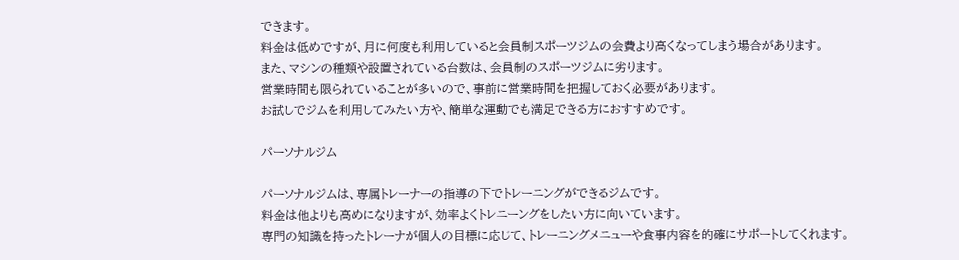できます。
料金は低めですが、月に何度も利用していると会員制スポーツジムの会費より高くなってしまう場合があります。
また、マシンの種類や設置されている台数は、会員制のスポーツジムに劣ります。
営業時間も限られていることが多いので、事前に営業時間を把握しておく必要があります。
お試しでジムを利用してみたい方や、簡単な運動でも満足できる方におすすめです。

パーソナルジム

パーソナルジムは、専属トレーナーの指導の下でトレーニングができるジムです。
料金は他よりも高めになりますが、効率よくトレニーングをしたい方に向いています。
専門の知識を持ったトレーナが個人の目標に応じて、トレーニングメニューや食事内容を的確にサポートしてくれます。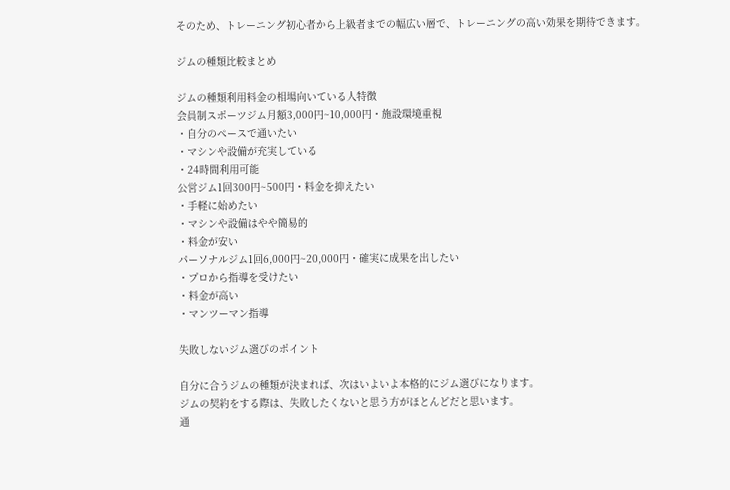そのため、トレーニング初心者から上級者までの幅広い層で、トレーニングの高い効果を期待できます。

ジムの種類比較まとめ

ジムの種類利用料金の相場向いている人特徴
会員制スポーツジム月額3,000円~10,000円・施設環境重視
・自分のペースで通いたい
・マシンや設備が充実している
・24時間利用可能
公営ジム1回300円~500円・料金を抑えたい
・手軽に始めたい
・マシンや設備はやや簡易的
・料金が安い
パーソナルジム1回6,000円~20,000円・確実に成果を出したい
・プロから指導を受けたい
・料金が高い
・マンツーマン指導

失敗しないジム選びのポイント

自分に合うジムの種類が決まれば、次はいよいよ本格的にジム選びになります。
ジムの契約をする際は、失敗したくないと思う方がほとんどだと思います。
通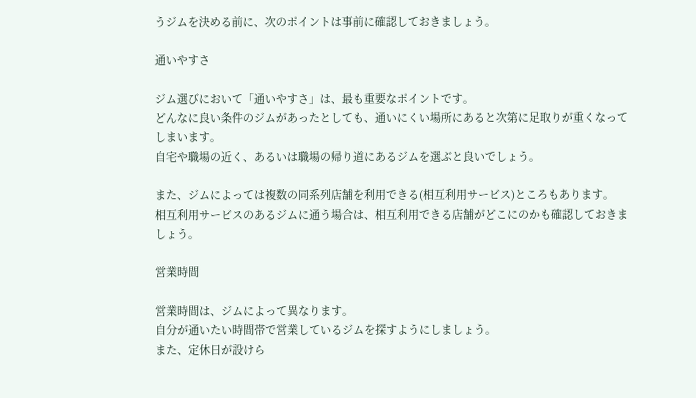うジムを決める前に、次のポイントは事前に確認しておきましょう。

通いやすさ

ジム選びにおいて「通いやすさ」は、最も重要なポイントです。
どんなに良い条件のジムがあったとしても、通いにくい場所にあると次第に足取りが重くなってしまいます。
自宅や職場の近く、あるいは職場の帰り道にあるジムを選ぶと良いでしょう。

また、ジムによっては複数の同系列店舗を利用できる(相互利用サービス)ところもあります。
相互利用サービスのあるジムに通う場合は、相互利用できる店舗がどこにのかも確認しておきましょう。

営業時間

営業時間は、ジムによって異なります。
自分が通いたい時間帯で営業しているジムを探すようにしましょう。
また、定休日が設けら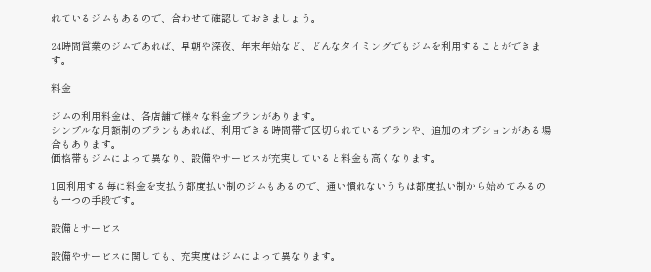れているジムもあるので、合わせて確認しておきましょう。

24時間営業のジムであれば、早朝や深夜、年末年始など、どんなタイミングでもジムを利用することができます。

料金

ジムの利用料金は、各店舗で様々な料金プランがあります。
シンプルな月額制のプランもあれば、利用できる時間帯で区切られているプランや、追加のオプションがある場合もあります。
価格帯もジムによって異なり、設備やサービスが充実していると料金も高くなります。

1回利用する毎に料金を支払う都度払い制のジムもあるので、通い慣れないうちは都度払い制から始めてみるのも一つの手段です。

設備とサービス

設備やサービスに関しても、充実度はジムによって異なります。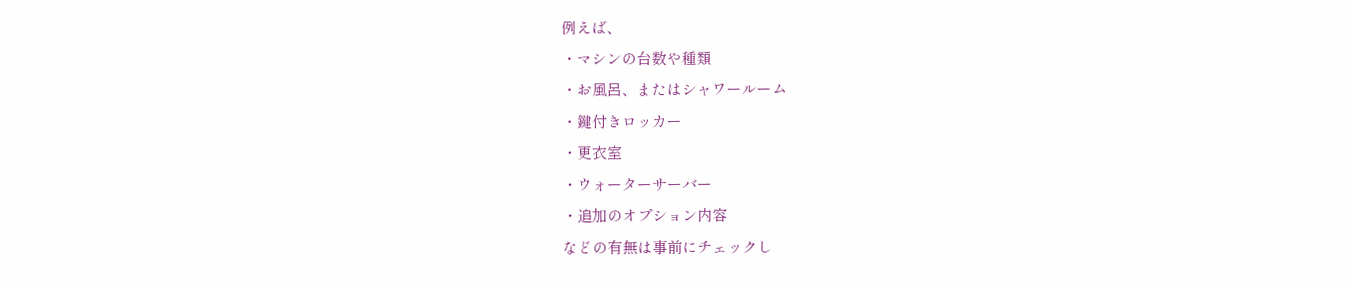例えば、
・マシンの台数や種類
・お風呂、またはシャワールーム
・鍵付きロッカー
・更衣室
・ウォーターサーバー
・追加のオプション内容
などの有無は事前にチェックし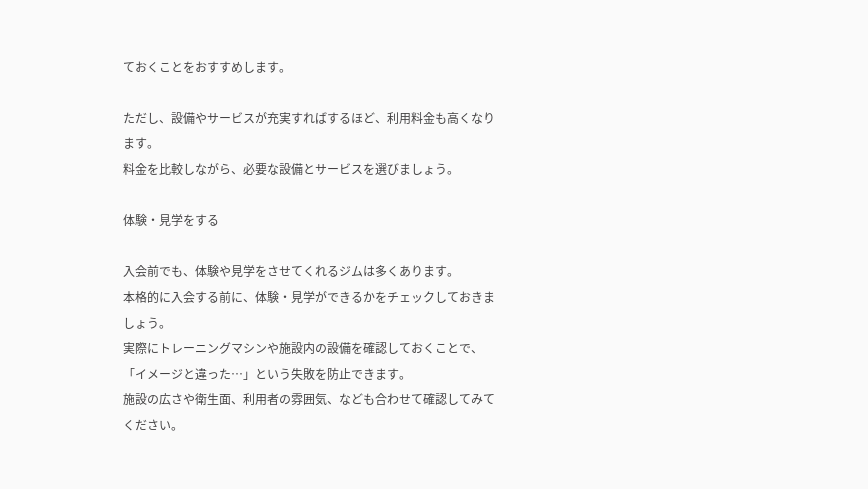ておくことをおすすめします。

ただし、設備やサービスが充実すればするほど、利用料金も高くなります。
料金を比較しながら、必要な設備とサービスを選びましょう。

体験・見学をする

入会前でも、体験や見学をさせてくれるジムは多くあります。
本格的に入会する前に、体験・見学ができるかをチェックしておきましょう。
実際にトレーニングマシンや施設内の設備を確認しておくことで、「イメージと違った…」という失敗を防止できます。
施設の広さや衛生面、利用者の雰囲気、なども合わせて確認してみてください。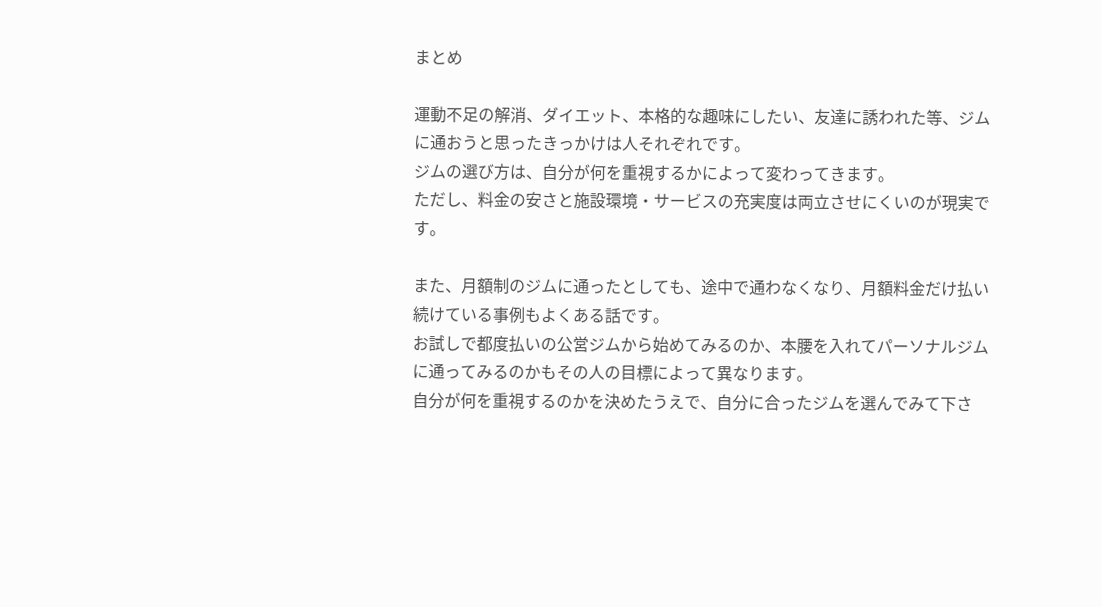まとめ

運動不足の解消、ダイエット、本格的な趣味にしたい、友達に誘われた等、ジムに通おうと思ったきっかけは人それぞれです。
ジムの選び方は、自分が何を重視するかによって変わってきます。
ただし、料金の安さと施設環境・サービスの充実度は両立させにくいのが現実です。

また、月額制のジムに通ったとしても、途中で通わなくなり、月額料金だけ払い続けている事例もよくある話です。
お試しで都度払いの公営ジムから始めてみるのか、本腰を入れてパーソナルジムに通ってみるのかもその人の目標によって異なります。
自分が何を重視するのかを決めたうえで、自分に合ったジムを選んでみて下さ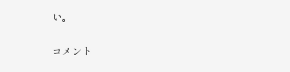い。

コメント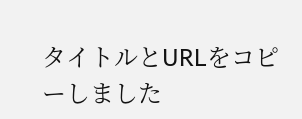タイトルとURLをコピーしました